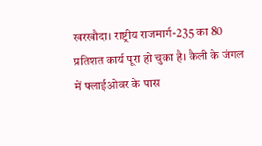खरखौदा। राष्ट्रीय राजमार्ग-235 का 80 प्रतिशत कार्य पूरा हो चुका है। कैली के जंगल में फ्लाईओवर के पास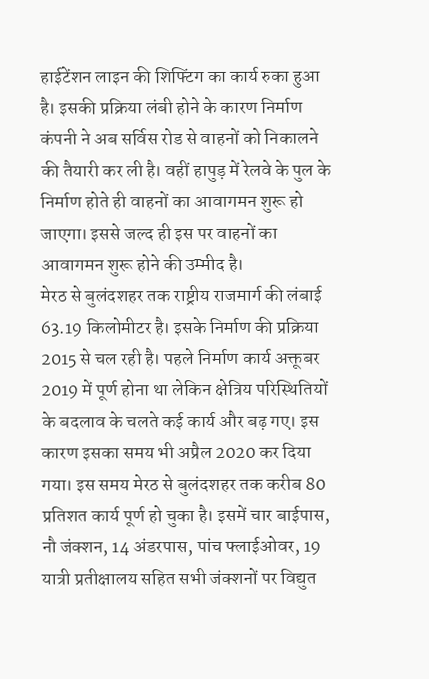हाईटेंशन लाइन की शिफ्टिंग का कार्य रुका हुआ है। इसकी प्रक्रिया लंबी होने के कारण निर्माण कंपनी ने अब सर्विस रोड से वाहनों को निकालने की तैयारी कर ली है। वहीं हापुड़ में रेलवे के पुल के निर्माण होते ही वाहनों का आवागमन शुरू हो जाएगा। इससे जल्द ही इस पर वाहनों का आवागमन शुरू होने की उम्मीद है।
मेरठ से बुलंदशहर तक राष्ट्रीय राजमार्ग की लंबाई 63.19 किलोमीटर है। इसके निर्माण की प्रक्रिया 2015 से चल रही है। पहले निर्माण कार्य अक्तूबर 2019 में पूर्ण होना था लेकिन क्षेत्रिय परिस्थितियों के बदलाव के चलते कई कार्य और बढ़ गए। इस कारण इसका समय भी अप्रैल 2020 कर दिया गया। इस समय मेरठ से बुलंदशहर तक करीब 80 प्रतिशत कार्य पूर्ण हो चुका है। इसमें चार बाईपास, नौ जंक्शन, 14 अंडरपास, पांच फ्लाईओवर, 19 यात्री प्रतीक्षालय सहित सभी जंक्शनों पर विद्युत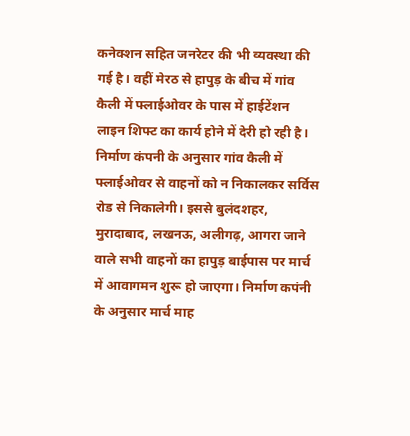कनेक्शन सहित जनरेटर की भी व्यवस्था की गई है। वहीं मेरठ से हापुड़ के बीच में गांव कैली में फ्लाईओवर के पास में हाईटेंशन लाइन शिफ्ट का कार्य होने में देरी हो रही है। निर्माण कंपनी के अनुसार गांव कैली में फ्लाईओवर से वाहनों को न निकालकर सर्विस रोड से निकालेगी। इससे बुलंदशहर, मुरादाबाद, लखनऊ, अलीगढ़, आगरा जाने वाले सभी वाहनों का हापुड़ बाईपास पर मार्च में आवागमन शुरू हो जाएगा। निर्माण कपंनी के अनुसार मार्च माह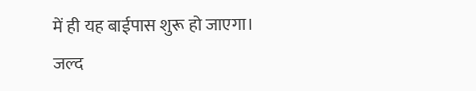में ही यह बाईपास शुरू हो जाएगा।
जल्द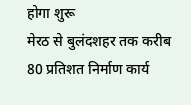होगा शुरू
मेरठ से बुलंदशहर तक करीब 80 प्रतिशत निर्माण कार्य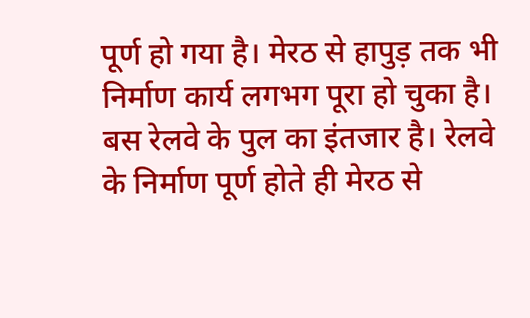पूर्ण हो गया है। मेरठ से हापुड़ तक भी निर्माण कार्य लगभग पूरा हो चुका है। बस रेलवे के पुल का इंतजार है। रेलवे के निर्माण पूर्ण होते ही मेरठ से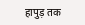हापुड़ तक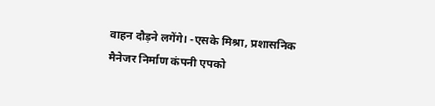वाहन दौड़ने लगेंगे। -एसके मिश्रा, प्रशासनिक मैनेजर निर्माण कंपनी एपको